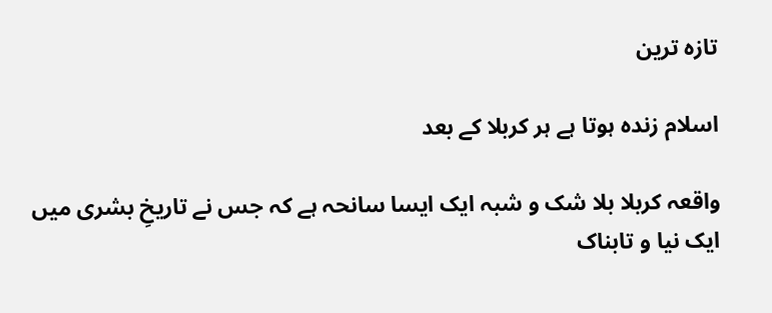تازہ ترین

اسلام زندہ ہوتا ہے ہر کربلا کے بعد

واقعہ کربلا بلا شک و شبہ ایک ایسا سانحہ ہے کہ جس نے تاریخِ بشری میں ایک نیا و تابناک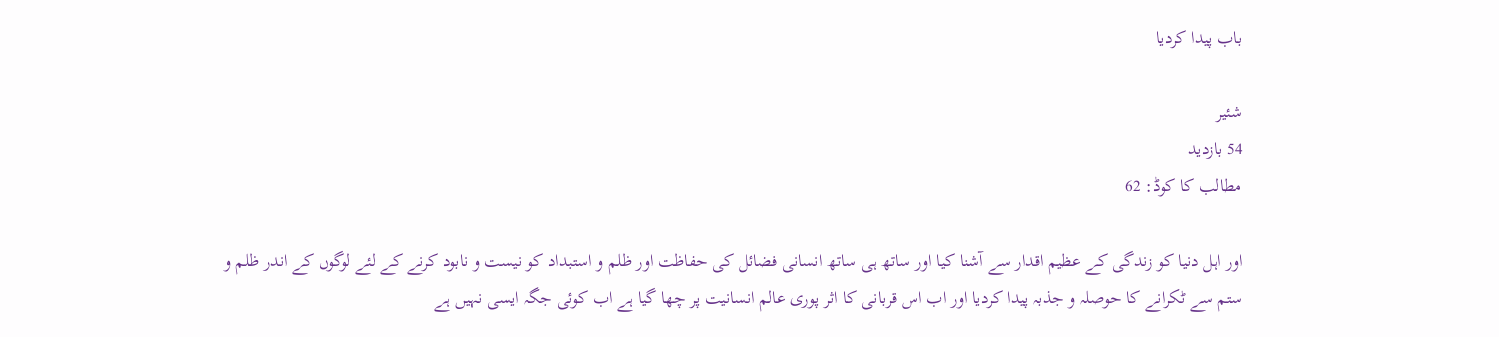باب پیدا کردیا

شئیر
54 بازدید
مطالب کا کوڈ: 62

اور اہل دنیا کو زندگی کے عظیم اقدار سے آشنا کیا اور ساتھ ہی ساتھ انسانی فضائل کی حفاظت اور ظلم و استبداد کو نیست و نابود کرنے کے لئے لوگوں کے اندر ظلم و ستم سے ٹکرانے کا حوصلہ و جذبہ پیدا کردیا اور اب اس قربانی کا اثر پوری عالم انسانیت پر چھا گیا ہے اب کوئی جگہ ایسی نہیں ہے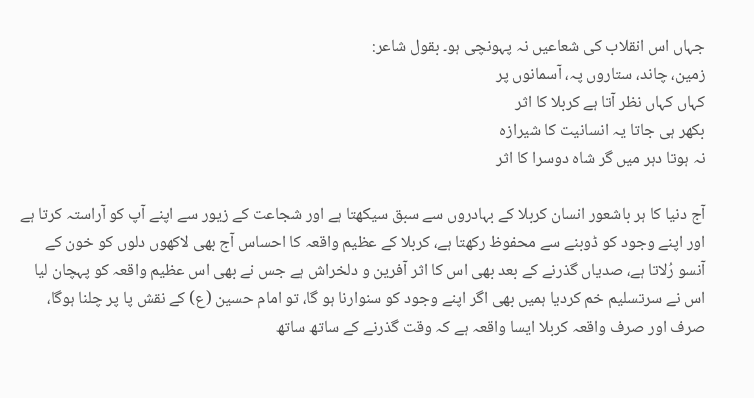جہاں اس انقلاب کی شعاعیں نہ پہونچی ہو۔ بقول شاعر:
زمین، چاند، ستاروں پہ، آسمانوں پر
کہاں کہاں نظر آتا ہے کربلا کا اثر
بکھر ہی جاتا یہ انسانیت کا شیرازہ
نہ ہوتا دہر میں گر شاہ دوسرا کا اثر

آج دنیا کا ہر باشعور انسان کربلا کے بہادروں سے سبق سیکھتا ہے اور شجاعت کے زیور سے اپنے آپ کو آراستہ کرتا ہے اور اپنے وجود کو ڈوبنے سے محفوظ رکھتا ہے، کربلا کے عظیم واقعہ کا احساس آج بھی لاکھوں دلوں کو خون کے آنسو رُلاتا ہے، صدیاں گذرنے کے بعد بھی اس کا اثر آفرین و دلخراش ہے جس نے بھی اس عظیم واقعہ کو پہچان لیا اس نے سرتسلیم خم کردیا ہمیں بھی اگر اپنے وجود کو سنوارنا ہو گا، تو امام حسین (ع) کے نقش پا پر چلنا ہوگا، صرف اور صرف واقعہ کربلا ایسا واقعہ ہے کہ وقت گذرنے کے ساتھ ساتھ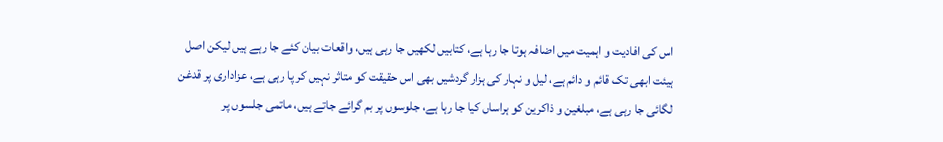اس کی افادیت و اہمیت میں اضافہ ہوتا جا رہا ہے، کتابیں لکھیں جا رہی ہیں، واقعات بیان کئے جا رہے ہیں لیکن اصل ہیئت ابھی تک قائم و دائم ہے، لیل و نہار کی ہزار گردشیں بھی اس حقیقت کو متاثر نہیں کر پا رہی ہے، عزاداری پر قدغن لگائی جا رہی ہے، مبلغین و ذاکرین کو ہراساں کیا جا رہا ہے، جلوسوں پر بم گرائے جاتے ہیں، ماتمی جلسوں پر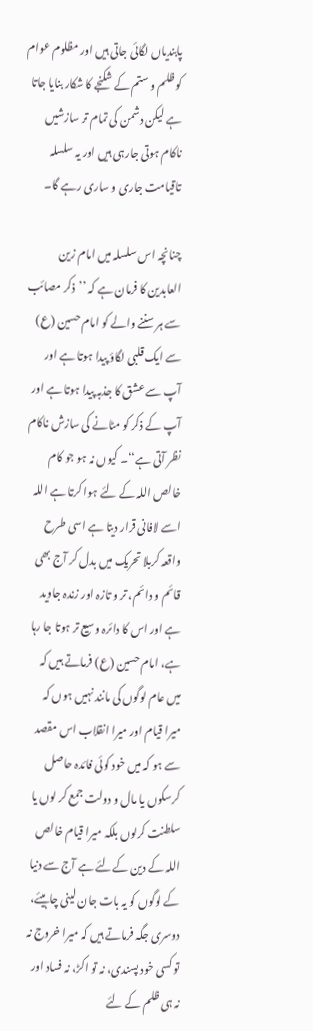پابندیاں لگائی جاتی ہیں اور مظلوم عوام کو ظلم و ستم کے شکنجے کا شکار بنایا جاتا ہے لیکن دشمن کی تمام تر سازشیں ناکام ہوتی جارہی ہیں اور یہ سلسلہ تاقیامت جاری و ساری رہے گا۔

چنانچہ اس سلسلہ میں امام زین العابدین کا فرمان ہے کہ ’’ذکر مصائب سے ہر سننے والے کو امام حسین (ع) سے ایک قلبی لگاؤ پیدا ہوتا ہے اور آپ سے عشق کا جذبہ پیدا ہوتا ہے اور آپ کے ذکر کو مٹانے کی سازش ناکام نظر آتی ہے‘‘۔ کیوں نہ ہو جو کام خالص اللہ کے لئے ہوا کرتا ہے اللہ اسے لافانی قرار دیتا ہے اسی طرح واقعہ کربلا تحریک میں بدل کر آج بھی قائم و دائم، تر و تازہ اور زندہ جاوید ہے اور اس کا دائرہ وسیع تر ہوتا جا رہا ہے، امام حسین (ع) فرماتے ہیں کہ میں عام لوگوں کی مانند نہیں ہوں کہ میرا قیام اور میرا انقلاب اس مقصد سے ہو کہ میں خود کوئی فائدہ حاصل کرسکوں یا مال و دولت جمع کر لوں یا سلطنت کرلوں بلکہ میرا قیام خالص اللہ کے دین کےلئے ہے آج سے دنیا کے لوگوں کو یہ بات جان لینی چاہیئے، دوسری جگہ فرماتے ہیں کہ میرا خروج نہ تو کسی خود پسندی، نہ تو اکڑ، نہ فساد اور نہ ہی ظلم کے لئے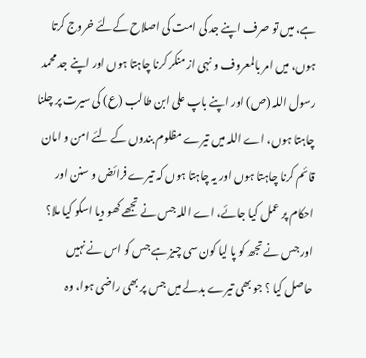ہے، میں تو صرف اپنے جد کی امت کی اصلاح کےلئے خروج کرتا ہوں، میں امر بالمعروف و نہی از منکر کرنا چاہتا ہوں اور اپنے جد محمد رسول اللہ (ص) اور اپنے باپ علی ابن طالب (ع) کی سیرت پر چلنا چاہتا ہوں، اے اللہ میں تیرے مظلوم بندوں کے لئے امن و امان قائم کرنا چاہتا ہوں اور یہ چاہتا ہوں کہ تیرے فرائض و سنن اور احکام پر عمل کیا جائے، اے اللہ جس نے تجھے کھو دیا اسکو کیا ملا؟ اور جس نے تجھ کو پا لیا کون سی چیز ہے جس کو اس نے نہیں حاصل کیا ؟ جو بھی تیرے بدلے میں جس پر بھی راضی ہوا، وہ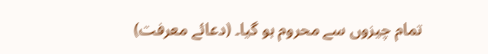تمام چیزوں سے محروم ہو گیا۔ (دعائے معرفت)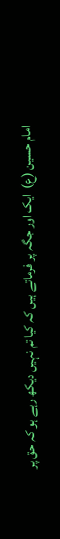امام حسین (ع)  ایک اور جگہ پر فرماتے ہیں کہ کیا تم نہیں دیکھ رہے ہو کہ حق پر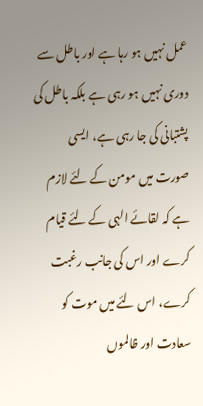عمل نہیں ہو رہا ہے اور باطل سے دوری نہیں ہو رہی ہے بلکہ باطل کی پشتبانی کی جا رہی ہے، ایسی صورت میں مومن کے لئے لازم ہے کہ لقائے الہی کے لئے قیام کرے اور اس کی جانب رغبت کرے، اس لئے میں موت کو سعادت اور ظالموں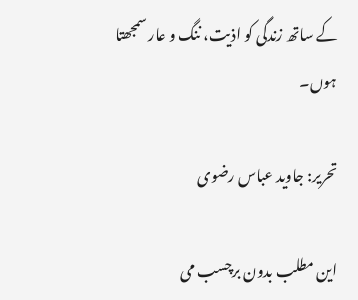کے ساتھ زندگی کو اذیت، ننگ و عار سمجھتا ہوں۔

تحریر: جاوید عباس رضوی

این مطلب بدون برچسب می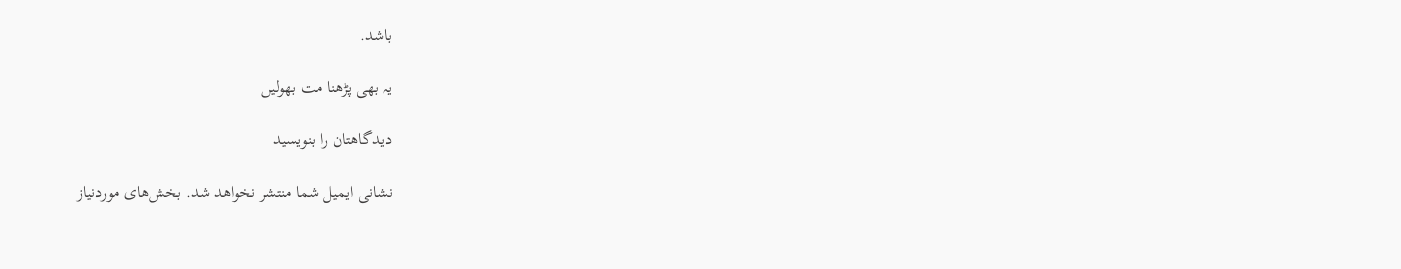باشد.

یہ بھی پڑھنا مت بھولیں

دیدگاهتان را بنویسید

نشانی ایمیل شما منتشر نخواهد شد. بخش‌های موردنیاز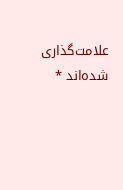علامت‌گذاری شده‌اند *